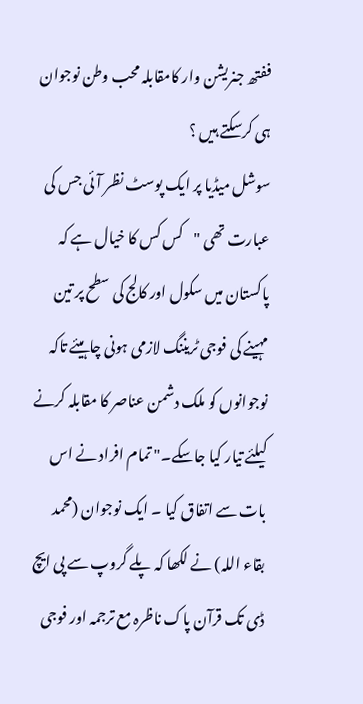ففتھ جنریشن وار کامقابلہ محب وطن نوجوان ہی کرسکتے ہیں ؟
سوشل میڈیا پر ایک پوسٹ نظر آئی جس کی عبارت تھی "کس کس کا خیال ہے کہ پاکستان میں سکول اور کالج کی سطح پر تین مہینے کی فوجی ٹریننگ لازمی ہونی چاہیئے تاکہ نوجوانوں کو ملک دشمن عناصر کا مقابلہ کرنے کیلئے تیار کیا جاسکے۔" تمام افراد نے اس بات سے اتفاق کیا ۔ ایک نوجوان (محمد بقاء اللہ) نے لکھا کہ پلے گروپ سے پی ایچ ڈی تک قرآن پاک ناظرہ مع ترجمہ اور فوجی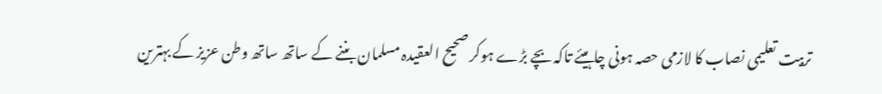تربیت تعلیمی نصاب کا لازمی حصہ ہونی چاہیئے تاکہ بچے بڑے ہوکر صحیح العقیدہ مسلمان بننے کے ساتھ ساتھ وطن عزیز کے بہترین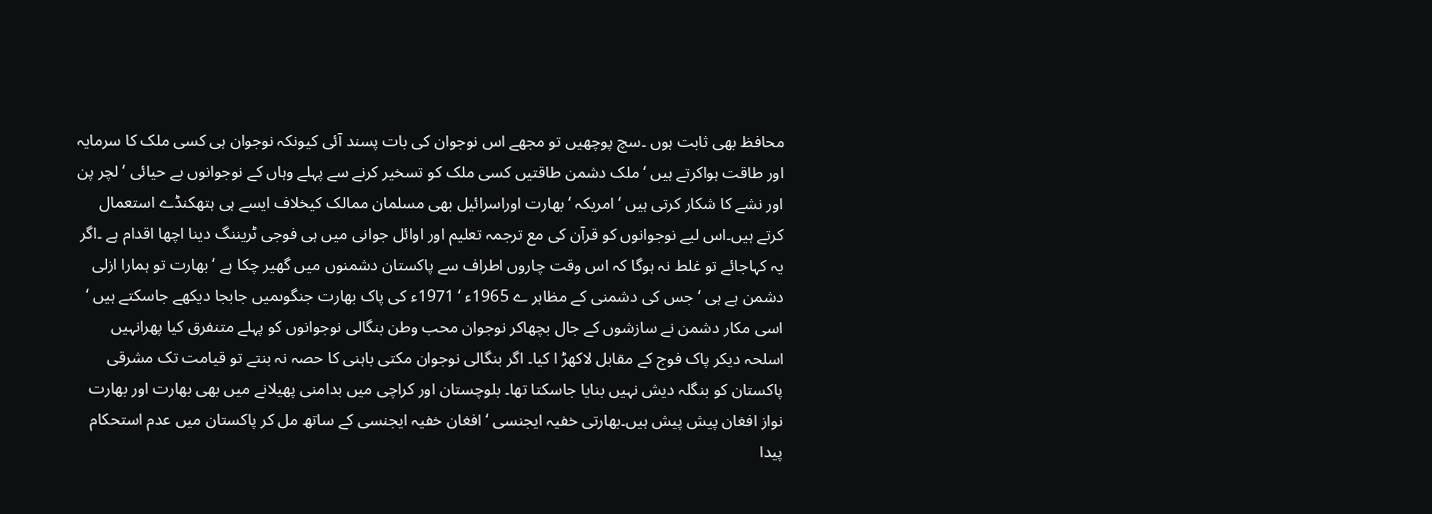محافظ بھی ثابت ہوں ۔سچ پوچھیں تو مجھے اس نوجوان کی بات پسند آئی کیونکہ نوجوان ہی کسی ملک کا سرمایہ اور طاقت ہواکرتے ہیں ‘ ملک دشمن طاقتیں کسی ملک کو تسخیر کرنے سے پہلے وہاں کے نوجوانوں بے حیائی ‘ لچر پن اور نشے کا شکار کرتی ہیں ‘ امریکہ ‘ بھارت اوراسرائیل بھی مسلمان ممالک کیخلاف ایسے ہی ہتھکنڈے استعمال کرتے ہیں۔اس لیے نوجوانوں کو قرآن کی مع ترجمہ تعلیم اور اوائل جوانی میں ہی فوجی ٹریننگ دینا اچھا اقدام ہے ۔اگر یہ کہاجائے تو غلط نہ ہوگا کہ اس وقت چاروں اطراف سے پاکستان دشمنوں میں گھیر چکا ہے ‘ بھارت تو ہمارا ازلی دشمن ہے ہی ‘ جس کی دشمنی کے مظاہر ے 1965ء ‘ 1971ء کی پاک بھارت جنگوںمیں جابجا دیکھے جاسکتے ہیں ‘ اسی مکار دشمن نے سازشوں کے جال بچھاکر نوجوان محب وطن بنگالی نوجوانوں کو پہلے متنفرق کیا پھرانہیں اسلحہ دیکر پاک فوج کے مقابل لاکھڑ ا کیا۔ اگر بنگالی نوجوان مکتی باہنی کا حصہ نہ بنتے تو قیامت تک مشرقی پاکستان کو بنگلہ دیش نہیں بنایا جاسکتا تھا۔ بلوچستان اور کراچی میں بدامنی پھیلانے میں بھی بھارت اور بھارت نواز افغان پیش پیش ہیں۔بھارتی خفیہ ایجنسی ‘ افغان خفیہ ایجنسی کے ساتھ مل کر پاکستان میں عدم استحکام پیدا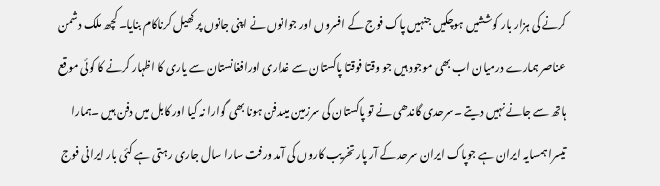کرنے کی ہزار بار کوششیں ہوچکیں جنہیں پاک فوج کے افسروں اور جوانوں نے اپنی جانوں پر کھیل کرناکام بنایا۔ کچھ ملک دشمن عناصر ہمارے درمیان اب بھی موجود ہیں جو وقتا فوقتا پاکستان سے غداری اورافغانستان سے یاری کا اظہار کرنے کا کوئی موقع ہاتھ سے جانے نہیں دیتے ۔سرحدی گاندھی نے تو پاکستان کی سرزمین میںدفن ہونا بھی گوارا نہ کیا اور کابل میں دفن ہیں ۔ہمارا تیسرا ہمسایہ ایران ہے جوپاک ایران سرحد کے آر پار تخریب کاروں کی آمد ورفت سارا سال جاری رہتی ہے کئی بار ایرانی فوج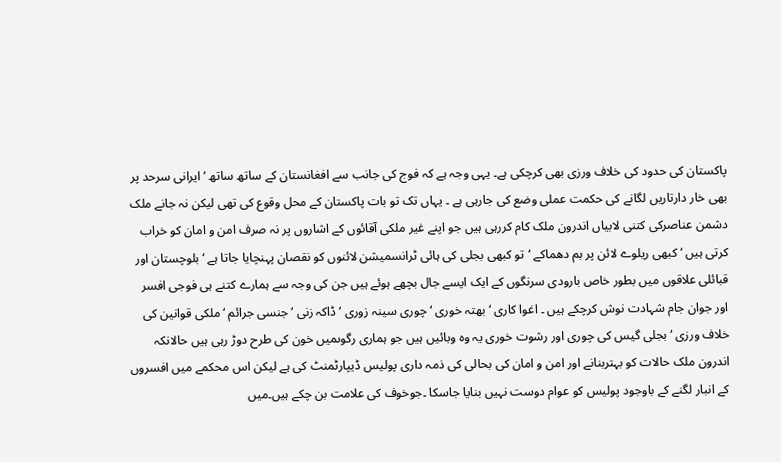پاکستان کی حدود کی خلاف ورزی بھی کرچکی ہے۔ یہی وجہ ہے کہ فوج کی جانب سے افغانستان کے ساتھ ساتھ ‘ ایرانی سرحد پر بھی خار دارتاریں لگانے کی حکمت عملی وضع کی جارہی ہے ۔ یہاں تک تو بات پاکستان کے محل وقوع کی تھی لیکن نہ جانے ملک دشمن عناصرکی کتنی لابیاں اندرون ملک کام کررہی ہیں جو اپنے غیر ملکی آقائوں کے اشاروں پر نہ صرف امن و امان کو خراب کرتی ہیں ‘ کبھی ریلوے لائن پر بم دھماکے ‘تو کبھی بجلی کی ہائی ٹرانسمیشن لائنوں کو نقصان پہنچایا جاتا ہے ‘ بلوچستان اور قبائلی علاقوں میں بطور خاص بارودی سرنگوں کے ایک ایسے جال بچھے ہوئے ہیں جن کی وجہ سے ہمارے کتنے ہی فوجی افسر اور جوان جام شہادت نوش کرچکے ہیں ۔ اغوا کاری ‘ بھتہ خوری ‘ چوری سینہ زوری ‘ ڈاکہ زنی ‘ جنسی جرائم ‘ ملکی قوانین کی خلاف ورزی ‘ بجلی گیس کی چوری اور رشوت خوری یہ وہ وبائیں ہیں جو ہماری رگوںمیں خون کی طرح دوڑ رہی ہیں حالانکہ اندرون ملک حالات کو بہتربنانے اور امن و امان کی بحالی کی ذمہ داری پولیس ڈیپارٹمنٹ کی ہے لیکن اس محکمے میں افسروں کے انبار لگنے کے باوجود پولیس کو عوام دوست نہیں بنایا جاسکا ۔جوخوف کی علامت بن چکے ہیں۔میں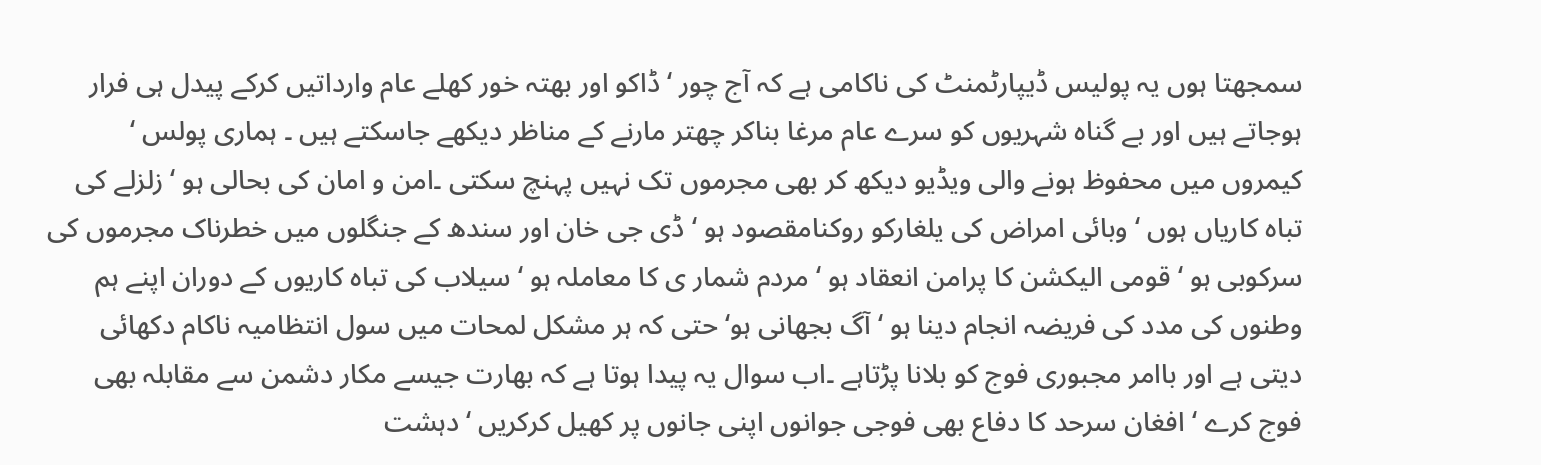سمجھتا ہوں یہ پولیس ڈیپارٹمنٹ کی ناکامی ہے کہ آج چور ‘ ڈاکو اور بھتہ خور کھلے عام وارداتیں کرکے پیدل ہی فرار ہوجاتے ہیں اور بے گناہ شہریوں کو سرے عام مرغا بناکر چھتر مارنے کے مناظر دیکھے جاسکتے ہیں ۔ ہماری پولس ‘ کیمروں میں محفوظ ہونے والی ویڈیو دیکھ کر بھی مجرموں تک نہیں پہنچ سکتی ۔امن و امان کی بحالی ہو ‘ زلزلے کی تباہ کاریاں ہوں ‘ وبائی امراض کی یلغارکو روکنامقصود ہو ‘ ڈی جی خان اور سندھ کے جنگلوں میں خطرناک مجرموں کی سرکوبی ہو ‘ قومی الیکشن کا پرامن انعقاد ہو ‘ مردم شمار ی کا معاملہ ہو ‘ سیلاب کی تباہ کاریوں کے دوران اپنے ہم وطنوں کی مدد کی فریضہ انجام دینا ہو ‘ آگ بجھانی ہو‘ حتی کہ ہر مشکل لمحات میں سول انتظامیہ ناکام دکھائی دیتی ہے اور باامر مجبوری فوج کو بلانا پڑتاہے ۔اب سوال یہ پیدا ہوتا ہے کہ بھارت جیسے مکار دشمن سے مقابلہ بھی فوج کرے ‘ افغان سرحد کا دفاع بھی فوجی جوانوں اپنی جانوں پر کھیل کرکریں ‘ دہشت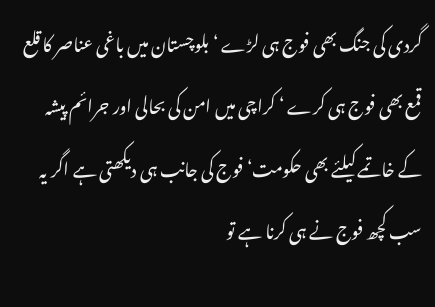گردی کی جنگ بھی فوج ہی لڑے ‘ بلوچستان میں باغی عناصر کا قلع قمع بھی فوج ہی کرے ‘ کراچی میں امن کی بحالی اور جرائم پیشہ کے خاتمے کیلئے بھی حکومت‘ فوج کی جانب ہی دیکھتی ہے اگر یہ سب کچھ فوج نے ہی کرنا ہے تو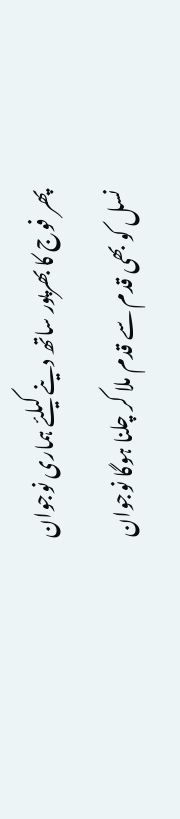پھر فوج کا بھرپور ساتھ دینے کیلئے ہماری نوجوان نسل کو بھی قدم سے قدم ملا کر چلنا ہوگا نوجوان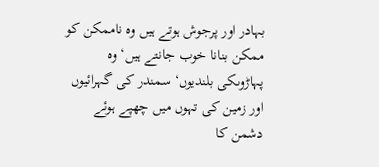بہادر اور پرجوش ہوتے ہیں وہ ناممکن کو ممکن بنانا خوب جانتے ہیں‘وہ پہاڑوںکی بلندیوں‘ سمندر کی گہرائیوں اور زمین کی تہوں میں چھپے ہوئے دشمن کا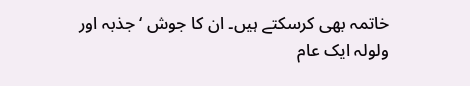خاتمہ بھی کرسکتے ہیں۔ ان کا جوش ‘ جذبہ اور ولولہ ایک عام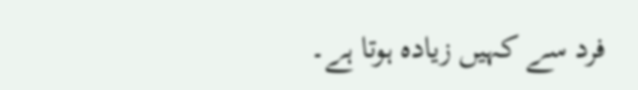فرد سے کہیں زیادہ ہوتا ہے۔